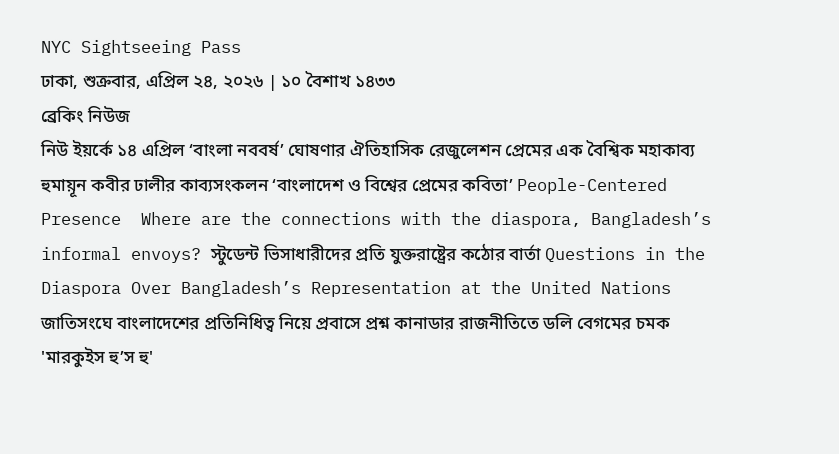NYC Sightseeing Pass
ঢাকা, শুক্রবার, এপ্রিল ২৪, ২০২৬ | ১০ বৈশাখ ১৪৩৩
ব্রেকিং নিউজ
নিউ ইয়র্কে ১৪ এপ্রিল ‘বাংলা নববর্ষ’ ঘোষণার ঐতিহাসিক রেজুলেশন প্রেমের এক বৈশ্বিক মহাকাব্য হুমায়ূন কবীর ঢালীর কাব্যসংকলন ‘বাংলাদেশ ও বিশ্বের প্রেমের কবিতা’ People-Centered Presence  Where are the connections with the diaspora, Bangladesh’s informal envoys? স্টুডেন্ট ভিসাধারীদের প্রতি যুক্তরাষ্ট্রের কঠোর বার্তা Questions in the Diaspora Over Bangladesh’s Representation at the United Nations জাতিসংঘে বাংলাদেশের প্রতিনিধিত্ব নিয়ে প্রবাসে প্রশ্ন কানাডার রাজনীতিতে ডলি বেগমের চমক 'মারকুইস হু’স হু'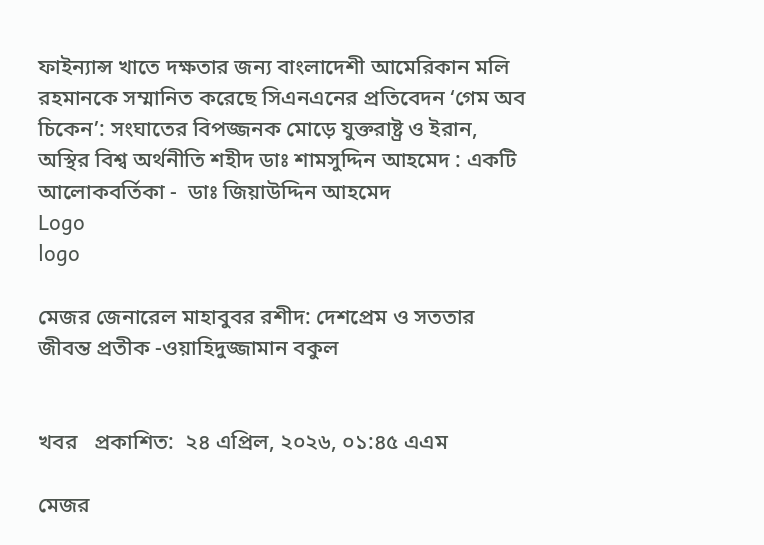ফাইন্যান্স খাতে দক্ষতার জন্য বাংলাদেশী আমেরিকান মলি রহমানকে সম্মানিত করেছে সিএনএনের প্রতিবেদন ‘গেম অব চিকেন’: সংঘাতের বিপজ্জনক মোড়ে যুক্তরাষ্ট্র ও ইরান, অস্থির বিশ্ব অর্থনীতি শহীদ ডাঃ শামসুদ্দিন আহমেদ : একটি আলোকবর্তিকা -  ডাঃ জিয়াউদ্দিন আহমেদ
Logo
logo

মেজর জেনারেল মাহাবুবর রশীদ: দেশপ্রেম ও সততার জীবন্ত প্রতীক -ওয়াহিদুজ্জামান বকুল


খবর   প্রকাশিত:  ২৪ এপ্রিল, ২০২৬, ০১:৪৫ এএম

মেজর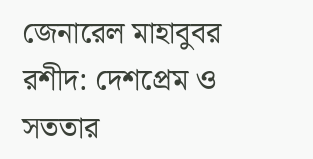জেনারেল মাহাবুবর রশীদ: দেশপ্রেম ও সততার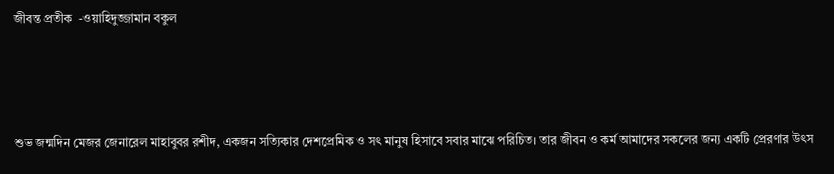জীবন্ত প্রতীক  -ওয়াহিদুজ্জামান বকুল




শুভ জন্মদিন মেজর জেনারেল মাহাবুবর রশীদ, একজন সত্যিকার দেশপ্রেমিক ও সৎ মানুষ হিসাবে সবার মাঝে পরিচিত। তার জীবন ও কর্ম আমাদের সকলের জন্য একটি প্রেরণার উৎস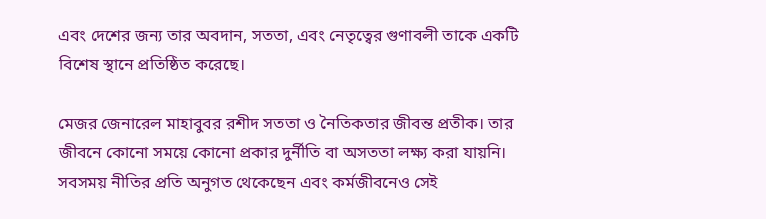এবং দেশের জন্য তার অবদান, সততা, এবং নেতৃত্বের গুণাবলী তাকে একটি বিশেষ স্থানে প্রতিষ্ঠিত করেছে।

মেজর জেনারেল মাহাবুবর রশীদ সততা ও নৈতিকতার জীবন্ত প্রতীক। তার জীবনে কোনো সময়ে কোনো প্রকার দুর্নীতি বা অসততা লক্ষ্য করা যায়নি। সবসময় নীতির প্রতি অনুগত থেকেছেন এবং কর্মজীবনেও সেই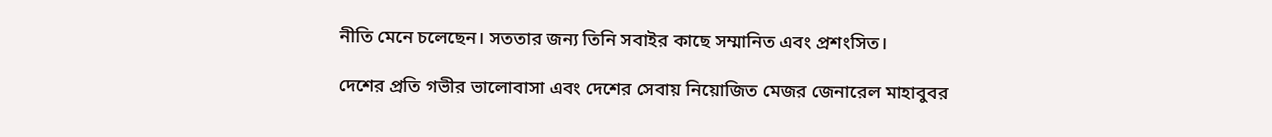নীতি মেনে চলেছেন। সততার জন্য তিনি সবাইর কাছে সম্মানিত এবং প্রশংসিত।

দেশের প্রতি গভীর ভালোবাসা এবং দেশের সেবায় নিয়োজিত মেজর জেনারেল মাহাবুবর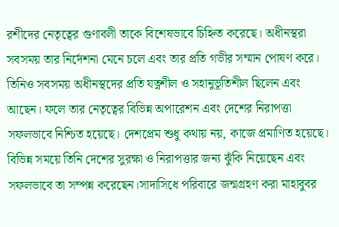রশীদের নেতৃত্বের গুণাবলী তাকে বিশেষভাবে চিহ্নিত করেছে। অধীনস্থরা সবসময় তার নির্দেশনা মেনে চলে এবং তার প্রতি গভীর সম্মান পোষণ করে। তিনিও সবসময় অধীনস্থদের প্রতি যত্নশীল ও সহানুভূতিশীল ছিলেন এবং আছেন। ফলে তার নেতৃত্বের বিভিন্ন অপারেশন এবং দেশের নিরাপত্তা সফলভাবে নিশ্চিত হয়েছে। দেশপ্রেম শুধু কথায় নয়, কাজে প্রমাণিত হয়েছে। বিভিন্ন সময়ে তিনি দেশের সুরক্ষা ও নিরাপত্তার জন্য ঝুঁকি নিয়েছেন এবং সফলভাবে তা সম্পন্ন করেছেন।সাদাসিধে পরিবারে জন্মগ্রহণ করা মাহাবুবর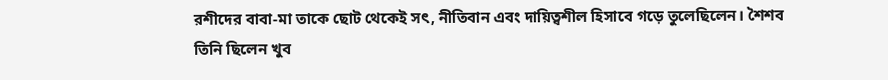রশীদের বাবা-মা তাকে ছোট থেকেই সৎ, নীতিবান এবং দায়িত্বশীল হিসাবে গড়ে তুলেছিলেন। শৈশব তিনি ছিলেন খুব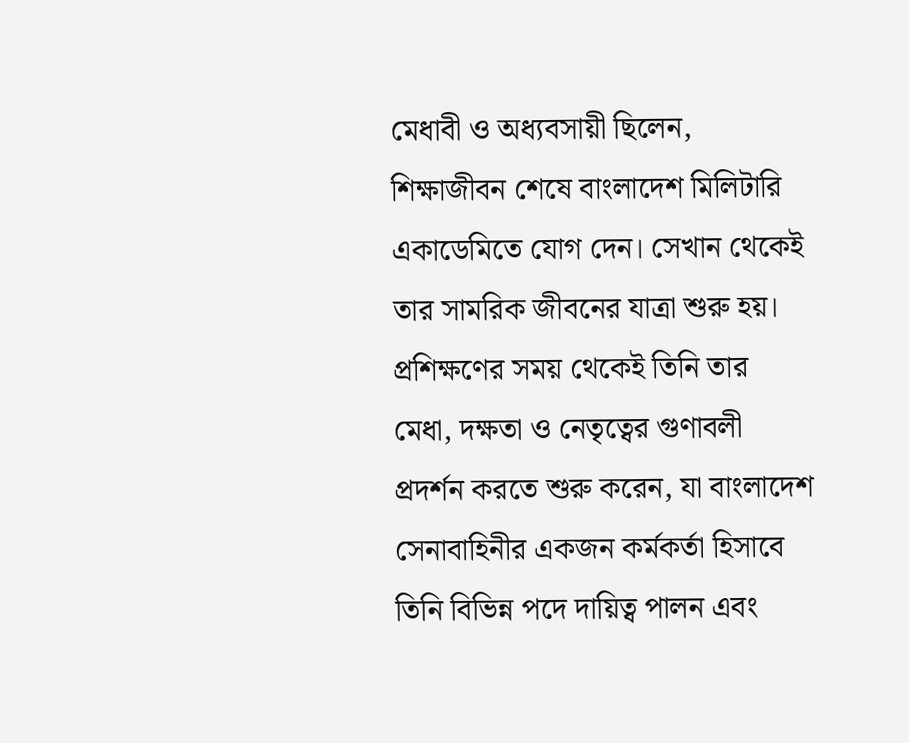মেধাবী ও অধ্যবসায়ী ছিলেন, শিক্ষাজীবন শেষে বাংলাদেশ মিলিটারি একাডেমিতে যোগ দেন। সেখান থেকেই তার সামরিক জীবনের যাত্রা শুরু হয়। প্রশিক্ষণের সময় থেকেই তিনি তার মেধা, দক্ষতা ও নেতৃত্বের গুণাবলী প্রদর্শন করতে শুরু করেন, যা বাংলাদেশ সেনাবাহিনীর একজন কর্মকর্তা হিসাবে তিনি বিভিন্ন পদে দায়িত্ব পালন এবং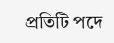প্রতিটি পদে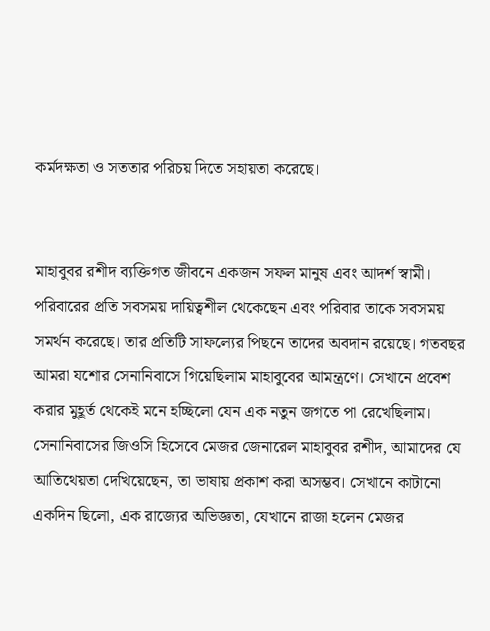কর্মদক্ষতা ও সততার পরিচয় দিতে সহায়তা করেছে।


মাহাবুবর রশীদ ব্যক্তিগত জীবনে একজন সফল মানুষ এবং আদর্শ স্বামী। পরিবারের প্রতি সবসময় দায়িত্বশীল থেকেছেন এবং পরিবার তাকে সবসময় সমর্থন করেছে। তার প্রতিটি সাফল্যের পিছনে তাদের অবদান রয়েছে। গতবছর আমরা যশোর সেনানিবাসে গিয়েছিলাম মাহাবুবের আমন্ত্রণে। সেখানে প্রবেশ করার মুহূর্ত থেকেই মনে হচ্ছিলো যেন এক নতুন জগতে পা রেখেছিলাম। সেনানিবাসের জিওসি হিসেবে মেজর জেনারেল মাহাবুবর রশীদ, আমাদের যে আতিথেয়তা দেখিয়েছেন, তা ভাষায় প্রকাশ করা অসম্ভব। সেখানে কাটানো একদিন ছিলো, এক রাজ্যের অভিজ্ঞতা, যেখানে রাজা হলেন মেজর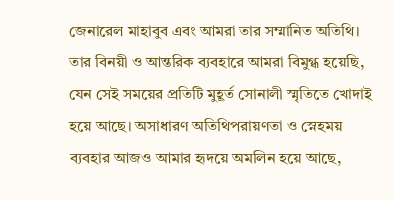জেনারেল মাহাবুব এবং আমরা তার সম্মানিত অতিথি। তার বিনয়ী ও আন্তরিক ব্যবহারে আমরা বিমুগ্ধ হয়েছি, যেন সেই সময়ের প্রতিটি মুহূর্ত সোনালী স্মৃতিতে খোদাই হয়ে আছে। অসাধারণ অতিথিপরায়ণতা ও স্নেহময় ব্যবহার আজও আমার হৃদয়ে অমলিন হয়ে আছে,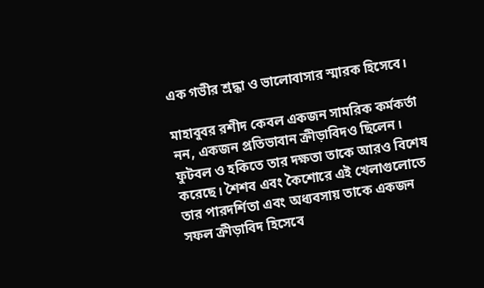এক গভীর শ্রদ্ধা ও ভালোবাসার স্মারক হিসেবে।

মাহাবুবর রশীদ কেবল একজন সামরিক কর্মকর্তা নন, একজন প্রতিভাবান ক্রীড়াবিদও ছিলেন। ফুটবল ও হকিতে তার দক্ষতা তাকে আরও বিশেষ করেছে। শৈশব এবং কৈশোরে এই খেলাগুলোতে তার পারদর্শিতা এবং অধ্যবসায় তাকে একজন সফল ক্রীড়াবিদ হিসেবে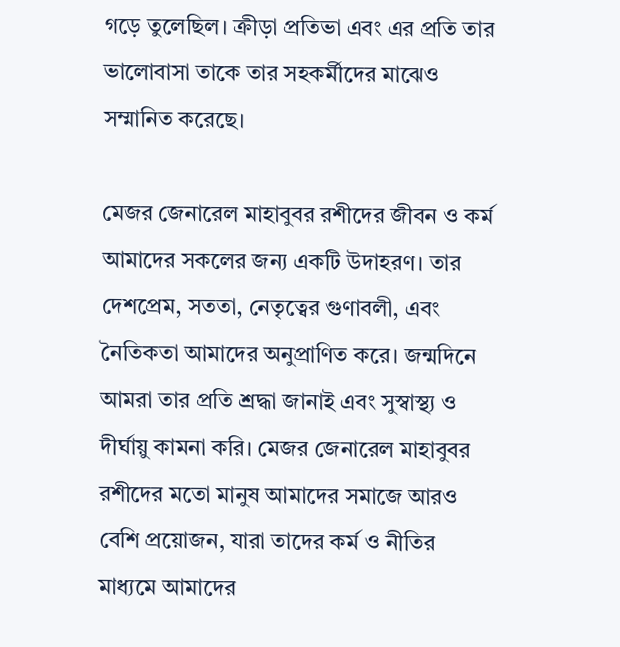গড়ে তুলেছিল। ক্রীড়া প্রতিভা এবং এর প্রতি তার ভালোবাসা তাকে তার সহকর্মীদের মাঝেও সম্মানিত করেছে।

মেজর জেনারেল মাহাবুবর রশীদের জীবন ও কর্ম আমাদের সকলের জন্য একটি উদাহরণ। তার দেশপ্রেম, সততা, নেতৃত্বের গুণাবলী, এবং নৈতিকতা আমাদের অনুপ্রাণিত করে। জন্মদিনে আমরা তার প্রতি শ্রদ্ধা জানাই এবং সুস্বাস্থ্য ও দীর্ঘায়ু কামনা করি। মেজর জেনারেল মাহাবুবর রশীদের মতো মানুষ আমাদের সমাজে আরও বেশি প্রয়োজন, যারা তাদের কর্ম ও নীতির মাধ্যমে আমাদের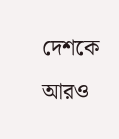দেশকে আরও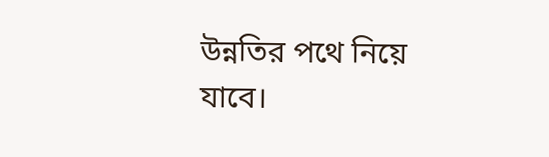উন্নতির পথে নিয়ে যাবে।